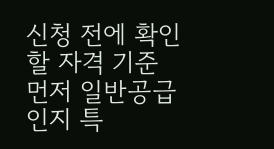신청 전에 확인할 자격 기준
먼저 일반공급인지 특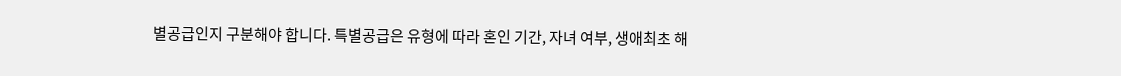별공급인지 구분해야 합니다. 특별공급은 유형에 따라 혼인 기간, 자녀 여부, 생애최초 해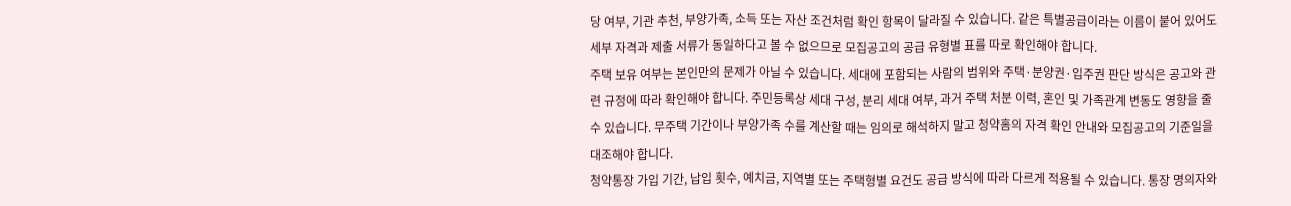당 여부, 기관 추천, 부양가족, 소득 또는 자산 조건처럼 확인 항목이 달라질 수 있습니다. 같은 특별공급이라는 이름이 붙어 있어도 세부 자격과 제출 서류가 동일하다고 볼 수 없으므로 모집공고의 공급 유형별 표를 따로 확인해야 합니다.
주택 보유 여부는 본인만의 문제가 아닐 수 있습니다. 세대에 포함되는 사람의 범위와 주택·분양권·입주권 판단 방식은 공고와 관련 규정에 따라 확인해야 합니다. 주민등록상 세대 구성, 분리 세대 여부, 과거 주택 처분 이력, 혼인 및 가족관계 변동도 영향을 줄 수 있습니다. 무주택 기간이나 부양가족 수를 계산할 때는 임의로 해석하지 말고 청약홈의 자격 확인 안내와 모집공고의 기준일을 대조해야 합니다.
청약통장 가입 기간, 납입 횟수, 예치금, 지역별 또는 주택형별 요건도 공급 방식에 따라 다르게 적용될 수 있습니다. 통장 명의자와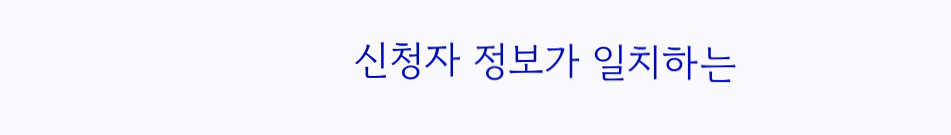신청자 정보가 일치하는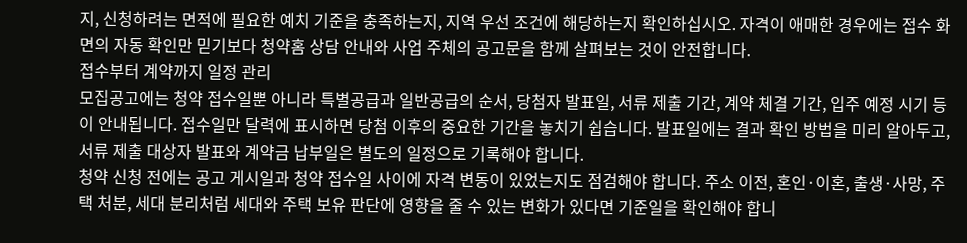지, 신청하려는 면적에 필요한 예치 기준을 충족하는지, 지역 우선 조건에 해당하는지 확인하십시오. 자격이 애매한 경우에는 접수 화면의 자동 확인만 믿기보다 청약홈 상담 안내와 사업 주체의 공고문을 함께 살펴보는 것이 안전합니다.
접수부터 계약까지 일정 관리
모집공고에는 청약 접수일뿐 아니라 특별공급과 일반공급의 순서, 당첨자 발표일, 서류 제출 기간, 계약 체결 기간, 입주 예정 시기 등이 안내됩니다. 접수일만 달력에 표시하면 당첨 이후의 중요한 기간을 놓치기 쉽습니다. 발표일에는 결과 확인 방법을 미리 알아두고, 서류 제출 대상자 발표와 계약금 납부일은 별도의 일정으로 기록해야 합니다.
청약 신청 전에는 공고 게시일과 청약 접수일 사이에 자격 변동이 있었는지도 점검해야 합니다. 주소 이전, 혼인·이혼, 출생·사망, 주택 처분, 세대 분리처럼 세대와 주택 보유 판단에 영향을 줄 수 있는 변화가 있다면 기준일을 확인해야 합니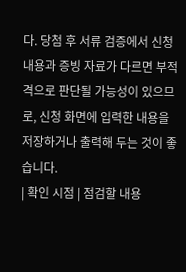다. 당첨 후 서류 검증에서 신청 내용과 증빙 자료가 다르면 부적격으로 판단될 가능성이 있으므로, 신청 화면에 입력한 내용을 저장하거나 출력해 두는 것이 좋습니다.
| 확인 시점 | 점검할 내용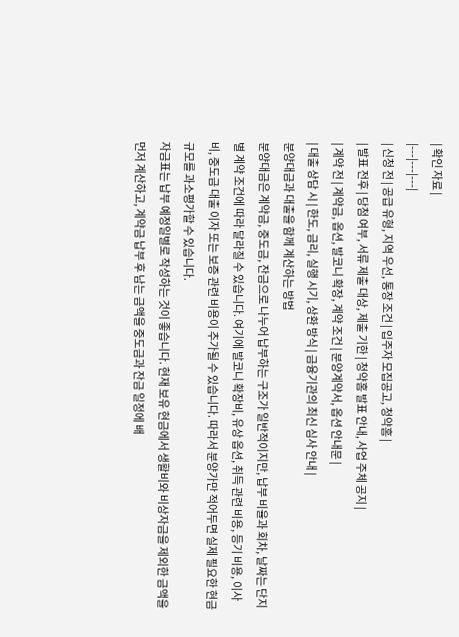| 확인 자료 |
|---|---|---|
| 신청 전 | 공급 유형, 지역 우선, 통장 조건 | 입주자 모집공고, 청약홈 |
| 발표 전후 | 당첨 여부, 서류 제출 대상, 제출 기한 | 청약홈 발표 안내, 사업 주체 공지 |
| 계약 전 | 계약금, 옵션, 발코니 확장, 계약 조건 | 분양계약서, 옵션 안내문 |
| 대출 상담 시 | 한도, 금리, 실행 시기, 상환 방식 | 금융기관의 최신 심사 안내 |
분양대금과 대출을 함께 계산하는 방법
분양대금은 계약금, 중도금, 잔금으로 나누어 납부하는 구조가 일반적이지만, 납부 비율과 회차, 날짜는 단지별 계약 조건에 따라 달라질 수 있습니다. 여기에 발코니 확장비, 유상 옵션, 취득 관련 비용, 등기 비용, 이사비, 중도금 대출 이자 또는 보증 관련 비용이 추가될 수 있습니다. 따라서 분양가만 적어두면 실제 필요한 현금 규모를 과소평가할 수 있습니다.
자금표는 납부 예정일별로 작성하는 것이 좋습니다. 현재 보유 현금에서 생활비와 비상자금을 제외한 금액을 먼저 계산하고, 계약금 납부 후 남는 금액을 중도금과 잔금 일정에 배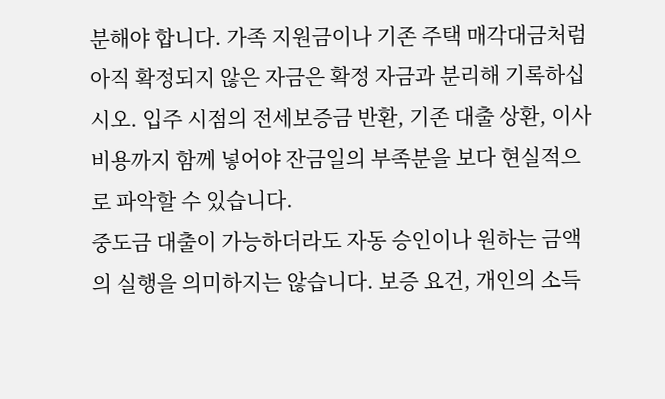분해야 합니다. 가족 지원금이나 기존 주택 매각대금처럼 아직 확정되지 않은 자금은 확정 자금과 분리해 기록하십시오. 입주 시점의 전세보증금 반환, 기존 대출 상환, 이사 비용까지 함께 넣어야 잔금일의 부족분을 보다 현실적으로 파악할 수 있습니다.
중도금 대출이 가능하더라도 자동 승인이나 원하는 금액의 실행을 의미하지는 않습니다. 보증 요건, 개인의 소득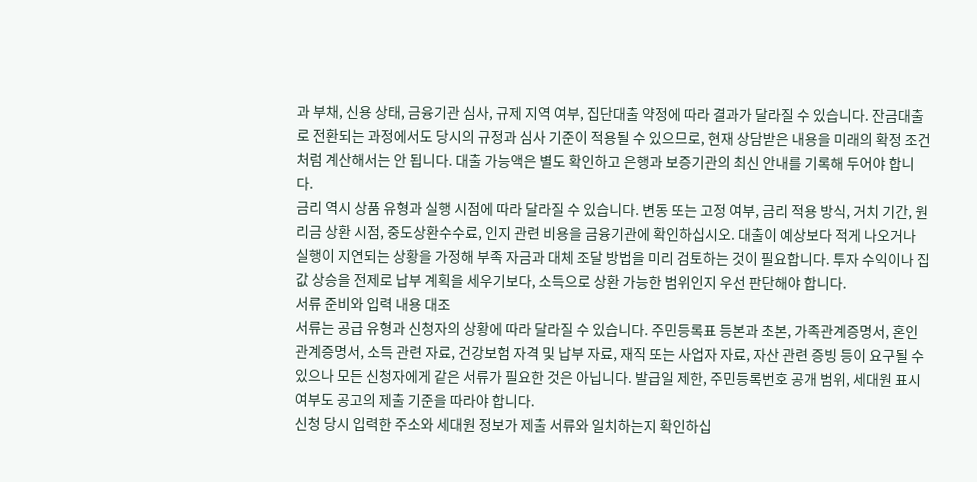과 부채, 신용 상태, 금융기관 심사, 규제 지역 여부, 집단대출 약정에 따라 결과가 달라질 수 있습니다. 잔금대출로 전환되는 과정에서도 당시의 규정과 심사 기준이 적용될 수 있으므로, 현재 상담받은 내용을 미래의 확정 조건처럼 계산해서는 안 됩니다. 대출 가능액은 별도 확인하고 은행과 보증기관의 최신 안내를 기록해 두어야 합니다.
금리 역시 상품 유형과 실행 시점에 따라 달라질 수 있습니다. 변동 또는 고정 여부, 금리 적용 방식, 거치 기간, 원리금 상환 시점, 중도상환수수료, 인지 관련 비용을 금융기관에 확인하십시오. 대출이 예상보다 적게 나오거나 실행이 지연되는 상황을 가정해 부족 자금과 대체 조달 방법을 미리 검토하는 것이 필요합니다. 투자 수익이나 집값 상승을 전제로 납부 계획을 세우기보다, 소득으로 상환 가능한 범위인지 우선 판단해야 합니다.
서류 준비와 입력 내용 대조
서류는 공급 유형과 신청자의 상황에 따라 달라질 수 있습니다. 주민등록표 등본과 초본, 가족관계증명서, 혼인관계증명서, 소득 관련 자료, 건강보험 자격 및 납부 자료, 재직 또는 사업자 자료, 자산 관련 증빙 등이 요구될 수 있으나 모든 신청자에게 같은 서류가 필요한 것은 아닙니다. 발급일 제한, 주민등록번호 공개 범위, 세대원 표시 여부도 공고의 제출 기준을 따라야 합니다.
신청 당시 입력한 주소와 세대원 정보가 제출 서류와 일치하는지 확인하십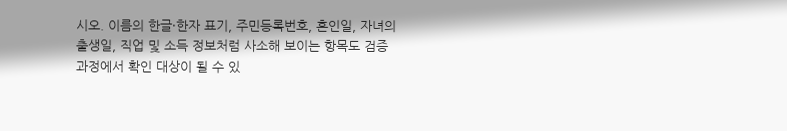시오. 이름의 한글·한자 표기, 주민등록번호, 혼인일, 자녀의 출생일, 직업 및 소득 정보처럼 사소해 보이는 항목도 검증 과정에서 확인 대상이 될 수 있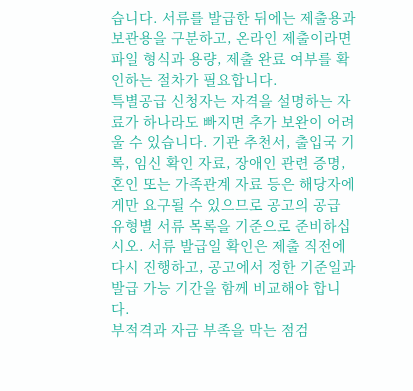습니다. 서류를 발급한 뒤에는 제출용과 보관용을 구분하고, 온라인 제출이라면 파일 형식과 용량, 제출 완료 여부를 확인하는 절차가 필요합니다.
특별공급 신청자는 자격을 설명하는 자료가 하나라도 빠지면 추가 보완이 어려울 수 있습니다. 기관 추천서, 출입국 기록, 임신 확인 자료, 장애인 관련 증명, 혼인 또는 가족관계 자료 등은 해당자에게만 요구될 수 있으므로 공고의 공급 유형별 서류 목록을 기준으로 준비하십시오. 서류 발급일 확인은 제출 직전에 다시 진행하고, 공고에서 정한 기준일과 발급 가능 기간을 함께 비교해야 합니다.
부적격과 자금 부족을 막는 점검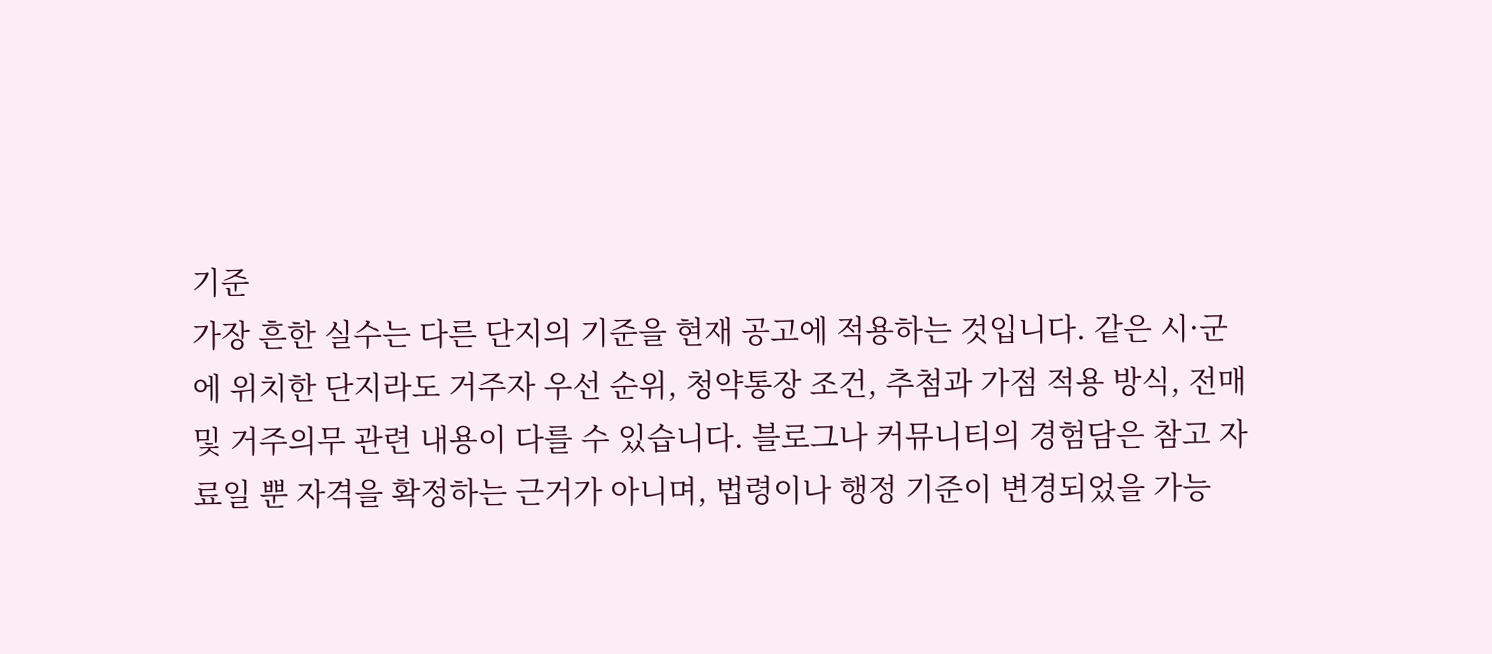기준
가장 흔한 실수는 다른 단지의 기준을 현재 공고에 적용하는 것입니다. 같은 시·군에 위치한 단지라도 거주자 우선 순위, 청약통장 조건, 추첨과 가점 적용 방식, 전매 및 거주의무 관련 내용이 다를 수 있습니다. 블로그나 커뮤니티의 경험담은 참고 자료일 뿐 자격을 확정하는 근거가 아니며, 법령이나 행정 기준이 변경되었을 가능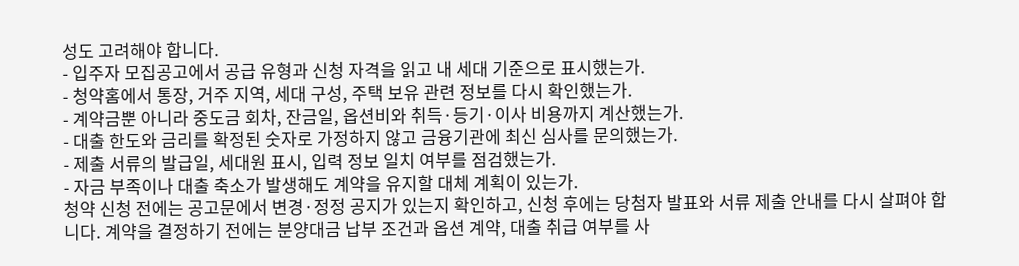성도 고려해야 합니다.
- 입주자 모집공고에서 공급 유형과 신청 자격을 읽고 내 세대 기준으로 표시했는가.
- 청약홈에서 통장, 거주 지역, 세대 구성, 주택 보유 관련 정보를 다시 확인했는가.
- 계약금뿐 아니라 중도금 회차, 잔금일, 옵션비와 취득·등기·이사 비용까지 계산했는가.
- 대출 한도와 금리를 확정된 숫자로 가정하지 않고 금융기관에 최신 심사를 문의했는가.
- 제출 서류의 발급일, 세대원 표시, 입력 정보 일치 여부를 점검했는가.
- 자금 부족이나 대출 축소가 발생해도 계약을 유지할 대체 계획이 있는가.
청약 신청 전에는 공고문에서 변경·정정 공지가 있는지 확인하고, 신청 후에는 당첨자 발표와 서류 제출 안내를 다시 살펴야 합니다. 계약을 결정하기 전에는 분양대금 납부 조건과 옵션 계약, 대출 취급 여부를 사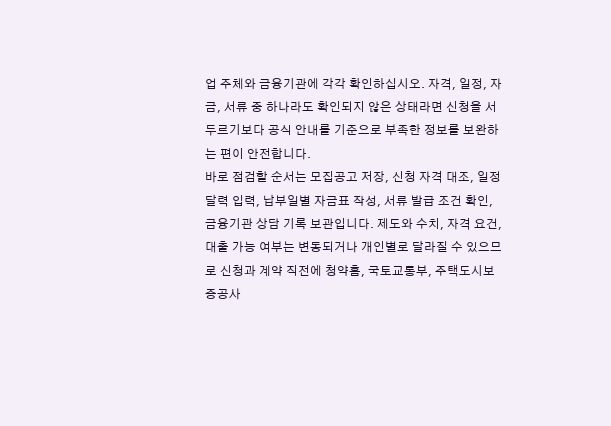업 주체와 금융기관에 각각 확인하십시오. 자격, 일정, 자금, 서류 중 하나라도 확인되지 않은 상태라면 신청을 서두르기보다 공식 안내를 기준으로 부족한 정보를 보완하는 편이 안전합니다.
바로 점검할 순서는 모집공고 저장, 신청 자격 대조, 일정 달력 입력, 납부일별 자금표 작성, 서류 발급 조건 확인, 금융기관 상담 기록 보관입니다. 제도와 수치, 자격 요건, 대출 가능 여부는 변동되거나 개인별로 달라질 수 있으므로 신청과 계약 직전에 청약홈, 국토교통부, 주택도시보증공사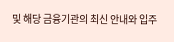및 해당 금융기관의 최신 안내와 입주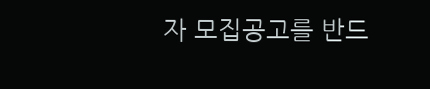자 모집공고를 반드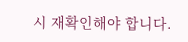시 재확인해야 합니다.